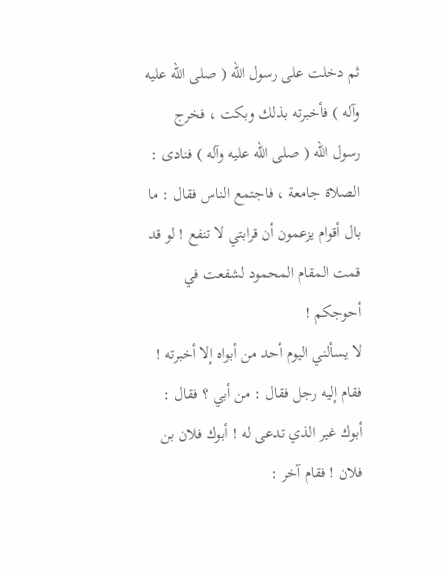ثم دخلت على رسول الله ( صلى الله عليه وآله ) فأخبرته بذلك وبكت ، فخرج رسول الله ( صلى الله عليه وآله ) فنادى : الصلاة جامعة ، فاجتمع الناس فقال : ما بال أقوام يزعمون أن قرابتي لا تنفع ! لو قد قمت المقام المحمود لشفعت في أحوجكم !
لا يسألني اليوم أحد من أبواه إلا أخبرته ! فقام إليه رجل فقال : من أبي ؟ فقال : أبوك غير الذي تدعى له ! أبوك فلان بن فلان ! فقام آخر :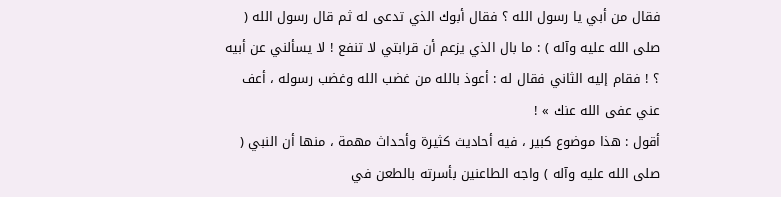فقال من أبي يا رسول الله ؟ فقال أبوك الذي تدعى له ثم قال رسول الله ( صلى الله عليه وآله ) : ما بال الذي يزعم أن قرابتي لا تنفع ! لا يسألني عن أبيه ؟ ! فقام إليه الثاني فقال له : أعوذ بالله من غضب الله وغضب رسوله ، أعف عني عفى الله عنك » !
أقول : هذا موضوع كبير ، فيه أحاديث كثيرة وأحداث مهمة ، منها أن النبي ( صلى الله عليه وآله ) واجه الطاعنين بأسرته بالطعن في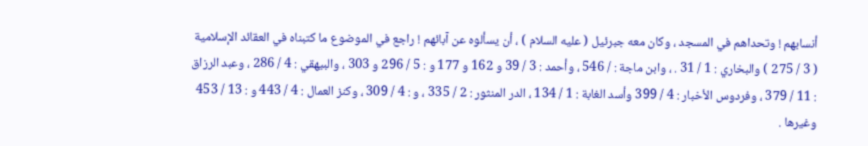أنسابهم ! وتحداهم في المسجد ، وكان معه جبرئيل ( عليه السلام ) ، أن يسألوه عن آبائهم ! راجع في الموضوع ما كتبناه في العقائد الإسلامية ( 3 / 275 ) والبخاري : 1 / 31 . ، وابن ماجة : / 546 ، وأحمد : 3 / 39 و 162 و 177 و : 5 / 296 و 303 ، والبيهقي : 4 / 286 ، وعبد الرزاق : 11 / 379 ، وفردوس الأخبار : 4 / 399 وأسد الغابة : 1 / 134 ، الدر المنثور : 2 / 335 ، و : 4 / 309 ، وكنز العمال : 4 / 443 و : 13 / 453 وغيرها .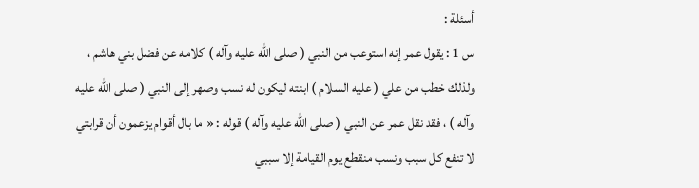أسئلة :
س 1 : يقول عمر إنه استوعب من النبي ( صلى الله عليه وآله ) كلامه عن فضل بني هاشم ، ولذلك خطب من علي ( عليه السلام ) ابنته ليكون له نسب وصهر إلى النبي ( صلى الله عليه وآله ) ، فقد نقل عمر عن النبي ( صلى الله عليه وآله ) قوله : « ما بال أقوام يزعمون أن قرابتي لا تنفع كل سبب ونسب منقطع يوم القيامة إلا سببي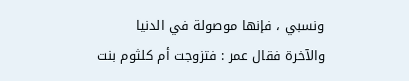ونسبي ، فإنها موصولة في الدنيا والآخرة فقال عمر : فتزوجت أم كلثوم بنت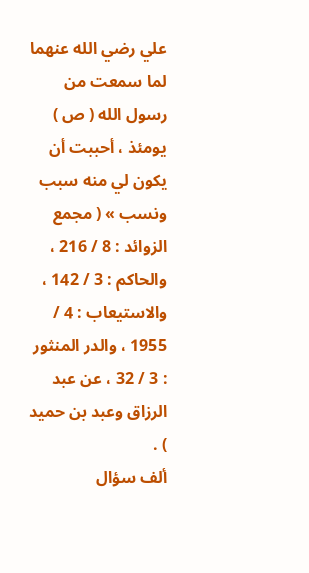علي رضي الله عنهما لما سمعت من رسول الله ( ص ) يومئذ ، أحببت أن يكون لي منه سبب ونسب » ( مجمع الزوائد : 8 / 216 ، والحاكم : 3 / 142 ، والاستيعاب : 4 / 1955 ، والدر المنثور : 3 / 32 ، عن عبد الرزاق وعبد بن حميد ) .
ألف سؤال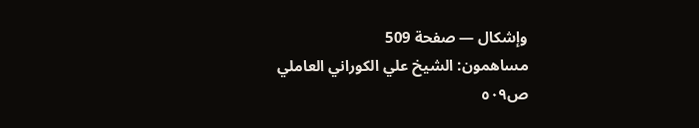وإشكال — صفحة 509
مساهمون: الشيخ علي الكوراني العاملي
ص٥٠٩